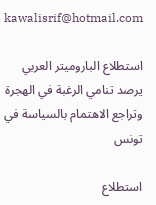kawalisrif@hotmail.com

استطلاع الباروميتر العربي يرصد تنامي الرغبة في الهجرة وتراجع الاهتمام بالسياسة في تونس

استطلاع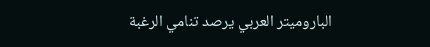الباروميتر العربي يرصد تنامي الرغبة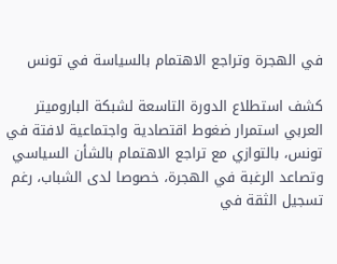في الهجرة وتراجع الاهتمام بالسياسة في تونس

كشف استطلاع الدورة التاسعة لشبكة الباروميتر العربي استمرار ضغوط اقتصادية واجتماعية لافتة في تونس، بالتوازي مع تراجع الاهتمام بالشأن السياسي وتصاعد الرغبة في الهجرة، خصوصا لدى الشباب، رغم تسجيل الثقة في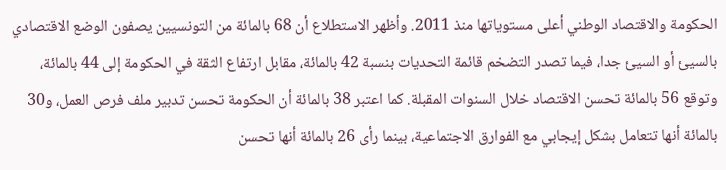الحكومة والاقتصاد الوطني أعلى مستوياتها منذ 2011. وأظهر الاستطلاع أن 68 بالمائة من التونسيين يصفون الوضع الاقتصادي بالسيئ أو السيئ جدا، فيما تصدر التضخم قائمة التحديات بنسبة 42 بالمائة، مقابل ارتفاع الثقة في الحكومة إلى 44 بالمائة، وتوقع 56 بالمائة تحسن الاقتصاد خلال السنوات المقبلة. كما اعتبر 38 بالمائة أن الحكومة تحسن تدبير ملف فرص العمل، و30 بالمائة أنها تتعامل بشكل إيجابي مع الفوارق الاجتماعية، بينما رأى 26 بالمائة أنها تحسن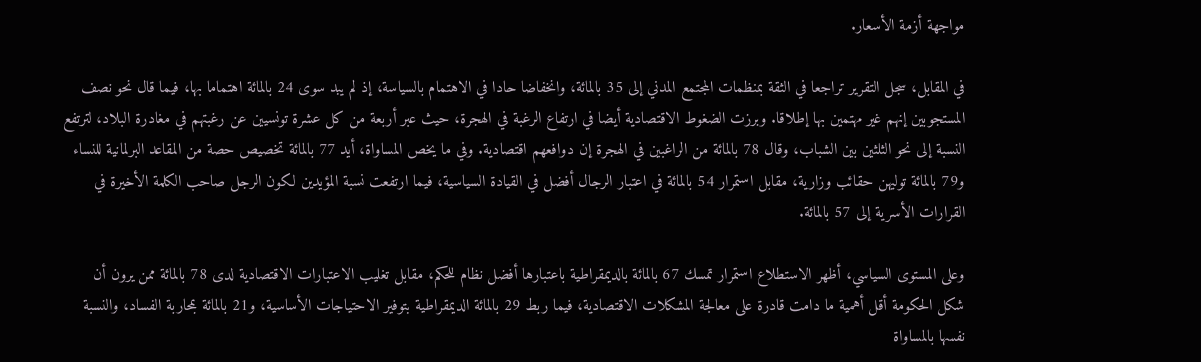مواجهة أزمة الأسعار.

في المقابل، سجل التقرير تراجعا في الثقة بمنظمات المجتمع المدني إلى 35 بالمائة، وانخفاضا حادا في الاهتمام بالسياسة، إذ لم يبد سوى 24 بالمائة اهتماما بها، فيما قال نحو نصف المستجوبين إنهم غير مهتمين بها إطلاقا. وبرزت الضغوط الاقتصادية أيضا في ارتفاع الرغبة في الهجرة، حيث عبر أربعة من كل عشرة تونسيين عن رغبتهم في مغادرة البلاد، لترتفع النسبة إلى نحو الثلثين بين الشباب، وقال 78 بالمائة من الراغبين في الهجرة إن دوافعهم اقتصادية. وفي ما يخص المساواة، أيد 77 بالمائة تخصيص حصة من المقاعد البرلمانية للنساء و79 بالمائة توليهن حقائب وزارية، مقابل استمرار 54 بالمائة في اعتبار الرجال أفضل في القيادة السياسية، فيما ارتفعت نسبة المؤيدين لكون الرجل صاحب الكلمة الأخيرة في القرارات الأسرية إلى 57 بالمائة.

وعلى المستوى السياسي، أظهر الاستطلاع استمرار تمسك 67 بالمائة بالديمقراطية باعتبارها أفضل نظام للحكم، مقابل تغليب الاعتبارات الاقتصادية لدى 78 بالمائة ممن يرون أن شكل الحكومة أقل أهمية ما دامت قادرة على معالجة المشكلات الاقتصادية، فيما ربط 29 بالمائة الديمقراطية بتوفير الاحتياجات الأساسية، و21 بالمائة بمحاربة الفساد، والنسبة نفسها بالمساواة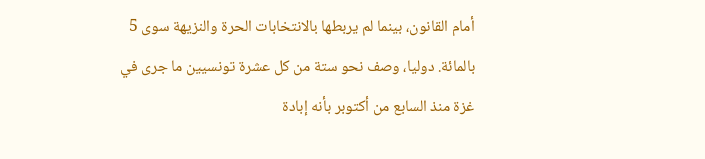أمام القانون، بينما لم يربطها بالانتخابات الحرة والنزيهة سوى 5 بالمائة. دوليا، وصف نحو ستة من كل عشرة تونسيين ما جرى في غزة منذ السابع من أكتوبر بأنه إبادة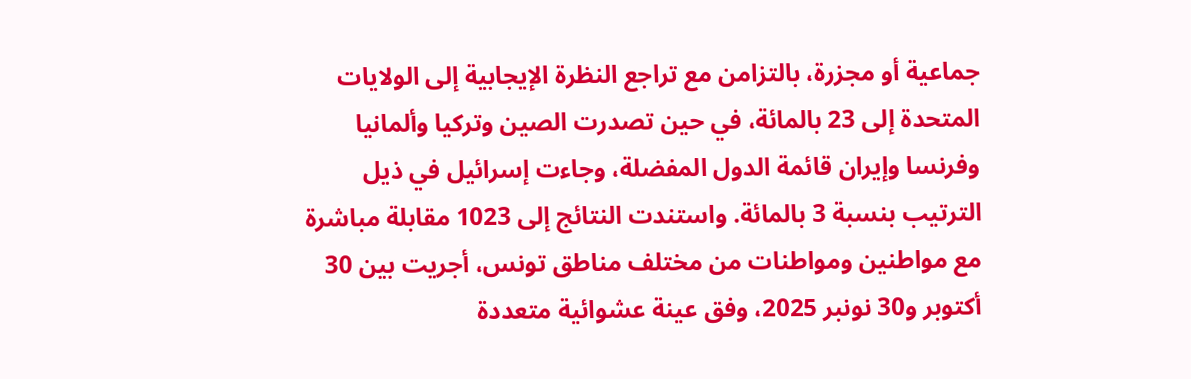جماعية أو مجزرة، بالتزامن مع تراجع النظرة الإيجابية إلى الولايات المتحدة إلى 23 بالمائة، في حين تصدرت الصين وتركيا وألمانيا وفرنسا وإيران قائمة الدول المفضلة، وجاءت إسرائيل في ذيل الترتيب بنسبة 3 بالمائة. واستندت النتائج إلى 1023 مقابلة مباشرة مع مواطنين ومواطنات من مختلف مناطق تونس، أجريت بين 30 أكتوبر و30 نونبر 2025، وفق عينة عشوائية متعددة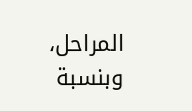المراحل، وبنسبة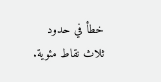خطأ في حدود ثلاث نقاط مئوية.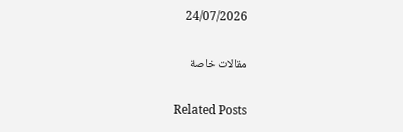24/07/2026

مقالات خاصة

Related Posts